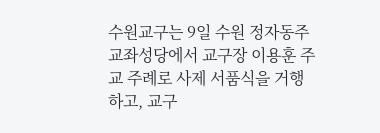수원교구는 9일 수원 정자동주교좌성당에서 교구장 이용훈 주교 주례로 사제 서품식을 거행하고, 교구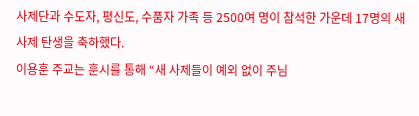사제단과 수도자, 평신도, 수품자 가족 등 2500여 명이 참석한 가운데 17명의 새 사제 탄생을 축하했다.
이용훈 주교는 훈시를 통해 “새 사제들이 예외 없이 주님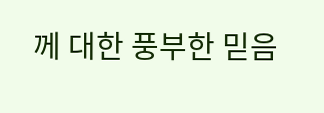께 대한 풍부한 믿음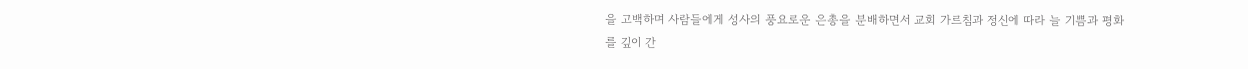을 고백하며 사람들에게 성사의 풍요로운 은총을 분배하면서 교회 가르침과 정신에 따라 늘 기쁨과 평화를 깊이 간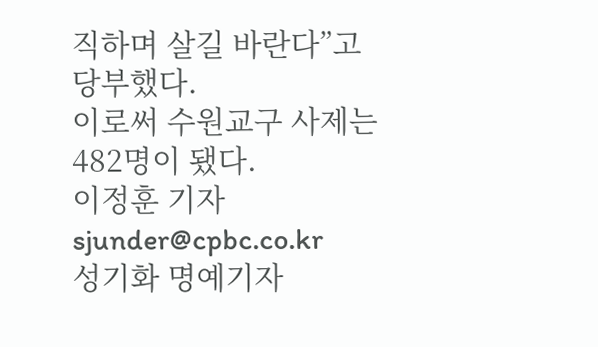직하며 살길 바란다”고 당부했다.
이로써 수원교구 사제는 482명이 됐다.
이정훈 기자 sjunder@cpbc.co.kr
성기화 명예기자